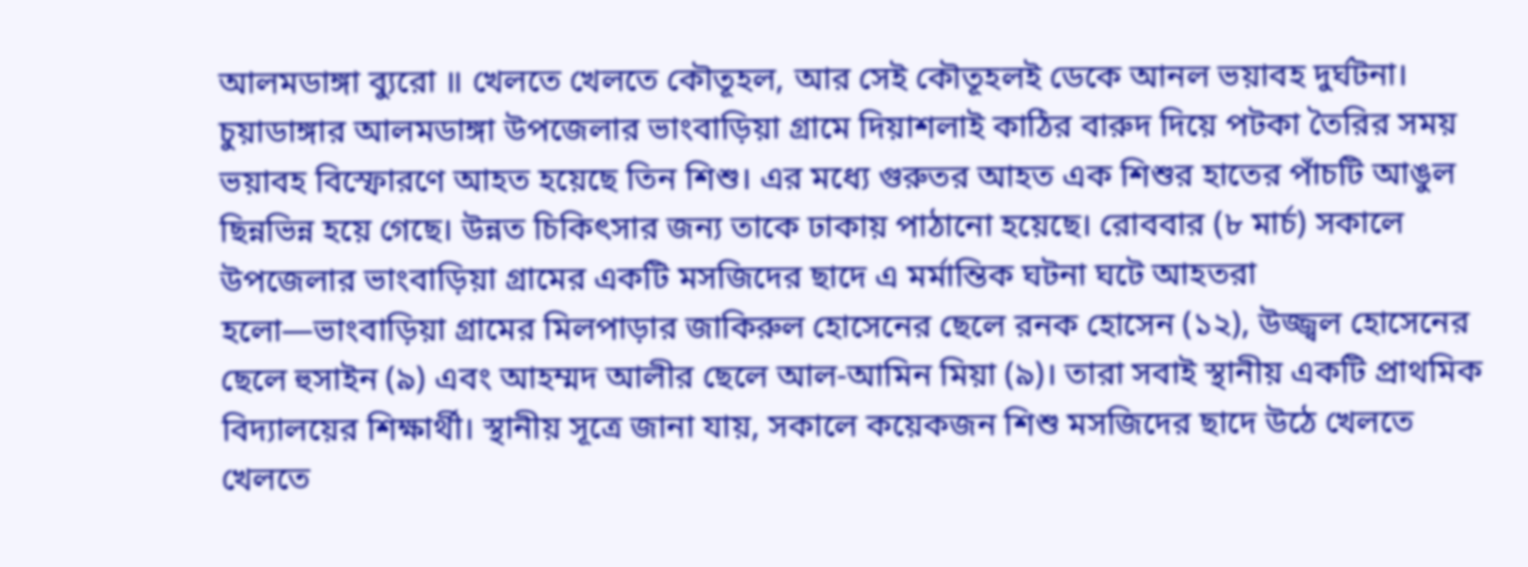আলমডাঙ্গা ব্যুরো ॥ খেলতে খেলতে কৌতূহল, আর সেই কৌতূহলই ডেকে আনল ভয়াবহ দুর্ঘটনা। চুয়াডাঙ্গার আলমডাঙ্গা উপজেলার ভাংবাড়িয়া গ্রামে দিয়াশলাই কাঠির বারুদ দিয়ে পটকা তৈরির সময় ভয়াবহ বিস্ফোরণে আহত হয়েছে তিন শিশু। এর মধ্যে গুরুতর আহত এক শিশুর হাতের পাঁচটি আঙুল ছিন্নভিন্ন হয়ে গেছে। উন্নত চিকিৎসার জন্য তাকে ঢাকায় পাঠানো হয়েছে। রোববার (৮ মার্চ) সকালে উপজেলার ভাংবাড়িয়া গ্রামের একটি মসজিদের ছাদে এ মর্মান্তিক ঘটনা ঘটে আহতরা হলো—ভাংবাড়িয়া গ্রামের মিলপাড়ার জাকিরুল হোসেনের ছেলে রনক হোসেন (১২), উজ্জ্বল হোসেনের ছেলে হুসাইন (৯) এবং আহম্মদ আলীর ছেলে আল-আমিন মিয়া (৯)। তারা সবাই স্থানীয় একটি প্রাথমিক বিদ্যালয়ের শিক্ষার্থী। স্থানীয় সূত্রে জানা যায়, সকালে কয়েকজন শিশু মসজিদের ছাদে উঠে খেলতে খেলতে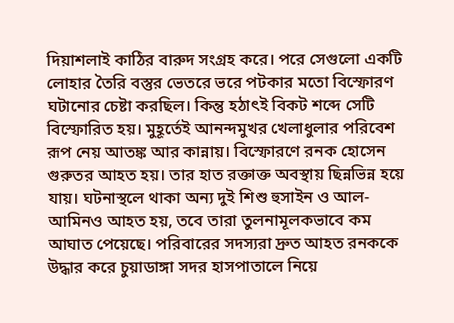দিয়াশলাই কাঠির বারুদ সংগ্রহ করে। পরে সেগুলো একটি লোহার তৈরি বস্তুর ভেতরে ভরে পটকার মতো বিস্ফোরণ ঘটানোর চেষ্টা করছিল। কিন্তু হঠাৎই বিকট শব্দে সেটি বিস্ফোরিত হয়। মুহূর্তেই আনন্দমুখর খেলাধুলার পরিবেশ রূপ নেয় আতঙ্ক আর কান্নায়। বিস্ফোরণে রনক হোসেন গুরুতর আহত হয়। তার হাত রক্তাক্ত অবস্থায় ছিন্নভিন্ন হয়ে যায়। ঘটনাস্থলে থাকা অন্য দুই শিশু হুসাইন ও আল-আমিনও আহত হয়, তবে তারা তুলনামূলকভাবে কম আঘাত পেয়েছে। পরিবারের সদস্যরা দ্রুত আহত রনককে উদ্ধার করে চুয়াডাঙ্গা সদর হাসপাতালে নিয়ে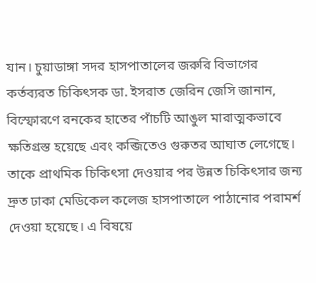যান। চুয়াডাঙ্গা সদর হাসপাতালের জরুরি বিভাগের কর্তব্যরত চিকিৎসক ডা. ইসরাত জেরিন জেসি জানান, বিস্ফোরণে রনকের হাতের পাঁচটি আঙুল মারাত্মকভাবে ক্ষতিগ্রস্ত হয়েছে এবং কব্জিতেও গুরুতর আঘাত লেগেছে। তাকে প্রাথমিক চিকিৎসা দেওয়ার পর উন্নত চিকিৎসার জন্য দ্রুত ঢাকা মেডিকেল কলেজ হাসপাতালে পাঠানোর পরামর্শ দেওয়া হয়েছে। এ বিষয়ে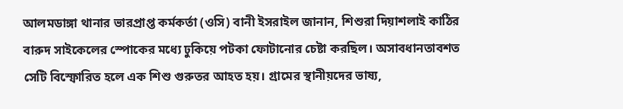আলমডাঙ্গা থানার ভারপ্রাপ্ত কর্মকর্তা (ওসি) বানী ইসরাইল জানান, শিশুরা দিয়াশলাই কাঠির বারুদ সাইকেলের স্পোকের মধ্যে ঢুকিয়ে পটকা ফোটানোর চেষ্টা করছিল। অসাবধানতাবশত সেটি বিস্ফোরিত হলে এক শিশু গুরুতর আহত হয়। গ্রামের স্থানীয়দের ভাষ্য,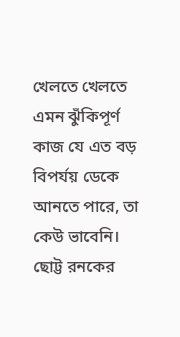খেলতে খেলতে এমন ঝুঁকিপূর্ণ কাজ যে এত বড় বিপর্যয় ডেকে আনতে পারে, তা কেউ ভাবেনি। ছোট্ট রনকের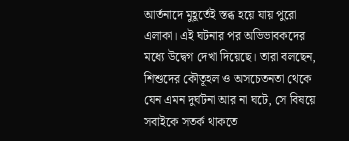আর্তনাদে মুহূর্তেই স্তব্ধ হয়ে যায় পুরো এলাকা। এই ঘটনার পর অভিভাবকদের মধ্যে উদ্বেগ দেখা দিয়েছে। তারা বলছেন, শিশুদের কৌতূহল ও অসচেতনতা থেকে যেন এমন দুর্ঘটনা আর না ঘটে, সে বিষয়ে সবাইকে সতর্ক থাকতে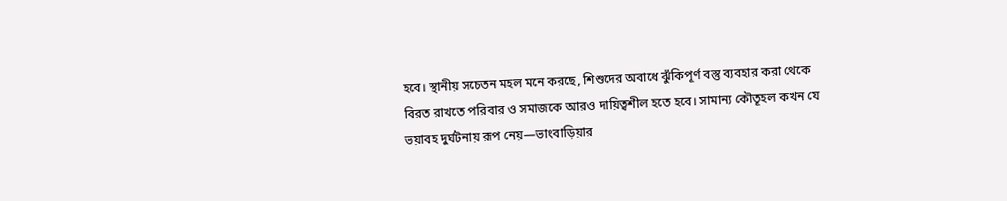হবে। স্থানীয় সচেতন মহল মনে করছে, শিশুদের অবাধে ঝুঁকিপূর্ণ বস্তু ব্যবহার করা থেকে বিরত রাখতে পরিবার ও সমাজকে আরও দায়িত্বশীল হতে হবে। সামান্য কৌতূহল কখন যে ভয়াবহ দুর্ঘটনায় রূপ নেয়—ভাংবাড়িয়ার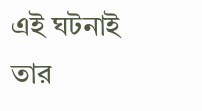এই ঘটনাই তার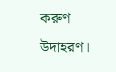করুণ উদাহরণ।